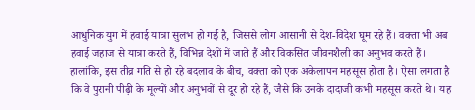आधुनिक युग में हवाई यात्रा सुलभ हो गई है, जिससे लोग आसानी से देश-विदेश घूम रहे हैं। वक्ता भी अब हवाई जहाज से यात्रा करते हैं, विभिन्न देशों में जाते हैं और विकसित जीवनशैली का अनुभव करते हैं। हालांकि, इस तीव्र गति से हो रहे बदलाव के बीच, वक्ता को एक अकेलापन महसूस होता है। ऐसा लगता है कि वे पुरानी पीढ़ी के मूल्यों और अनुभवों से दूर हो रहे हैं, जैसे कि उनके दादाजी कभी महसूस करते थे। यह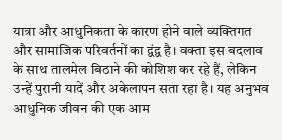यात्रा और आधुनिकता के कारण होने वाले व्यक्तिगत और सामाजिक परिवर्तनों का द्वंद्व है। वक्ता इस बदलाव के साथ तालमेल बिठाने की कोशिश कर रहे हैं, लेकिन उन्हें पुरानी यादें और अकेलापन सता रहा है। यह अनुभव आधुनिक जीवन की एक आम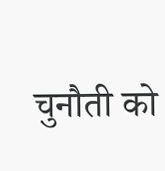चुनौती को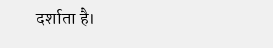दर्शाता है।